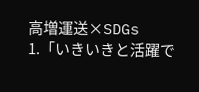高増運送×SDGs
1.「いきいきと活躍で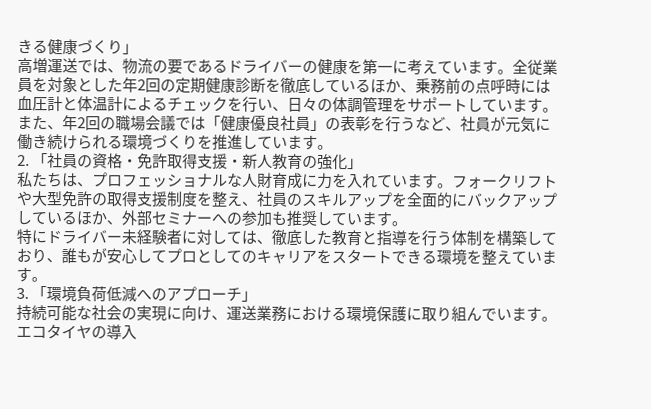きる健康づくり」
高増運送では、物流の要であるドライバーの健康を第一に考えています。全従業員を対象とした年2回の定期健康診断を徹底しているほか、乗務前の点呼時には血圧計と体温計によるチェックを行い、日々の体調管理をサポートしています。
また、年2回の職場会議では「健康優良社員」の表彰を行うなど、社員が元気に働き続けられる環境づくりを推進しています。
2. 「社員の資格・免許取得支援・新人教育の強化」
私たちは、プロフェッショナルな人財育成に力を入れています。フォークリフトや大型免許の取得支援制度を整え、社員のスキルアップを全面的にバックアップしているほか、外部セミナーへの参加も推奨しています。
特にドライバー未経験者に対しては、徹底した教育と指導を行う体制を構築しており、誰もが安心してプロとしてのキャリアをスタートできる環境を整えています。
3. 「環境負荷低減へのアプローチ」
持続可能な社会の実現に向け、運送業務における環境保護に取り組んでいます。
エコタイヤの導入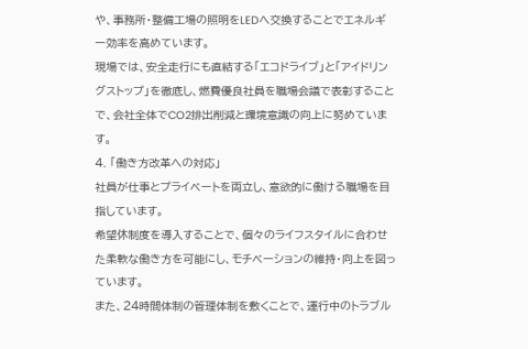や、事務所・整備工場の照明をLEDへ交換することでエネルギー効率を高めています。
現場では、安全走行にも直結する「エコドライブ」と「アイドリングストップ」を徹底し、燃費優良社員を職場会議で表彰することで、会社全体でCO2排出削減と環境意識の向上に努めています。
4. 「働き方改革への対応」
社員が仕事とプライベートを両立し、意欲的に働ける職場を目指しています。
希望休制度を導入することで、個々のライフスタイルに合わせた柔軟な働き方を可能にし、モチベーションの維持・向上を図っています。
また、24時間体制の管理体制を敷くことで、運行中のトラブル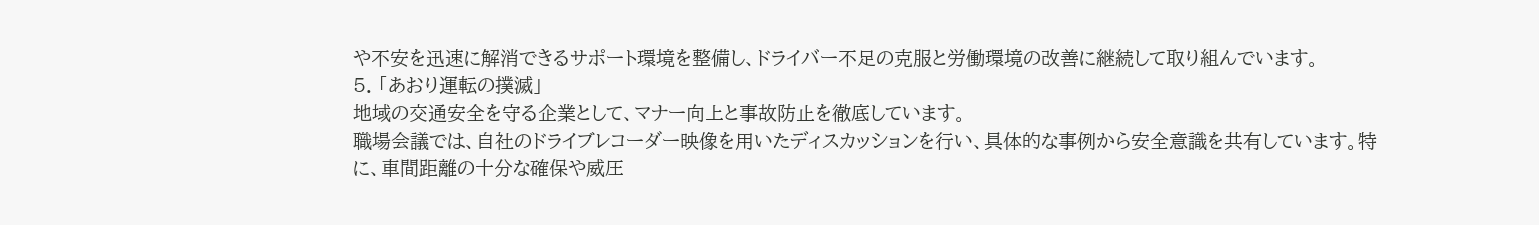や不安を迅速に解消できるサポート環境を整備し、ドライバー不足の克服と労働環境の改善に継続して取り組んでいます。
5. 「あおり運転の撲滅」
地域の交通安全を守る企業として、マナー向上と事故防止を徹底しています。
職場会議では、自社のドライブレコーダー映像を用いたディスカッションを行い、具体的な事例から安全意識を共有しています。特に、車間距離の十分な確保や威圧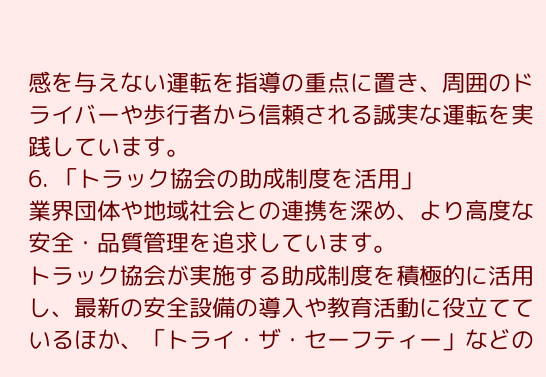感を与えない運転を指導の重点に置き、周囲のドライバーや歩行者から信頼される誠実な運転を実践しています。
6. 「トラック協会の助成制度を活用」
業界団体や地域社会との連携を深め、より高度な安全・品質管理を追求しています。
トラック協会が実施する助成制度を積極的に活用し、最新の安全設備の導入や教育活動に役立てているほか、「トライ・ザ・セーフティー」などの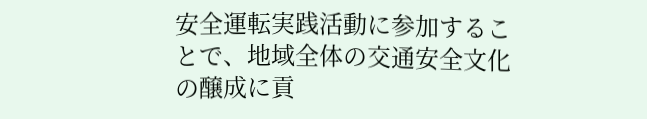安全運転実践活動に参加することで、地域全体の交通安全文化の醸成に貢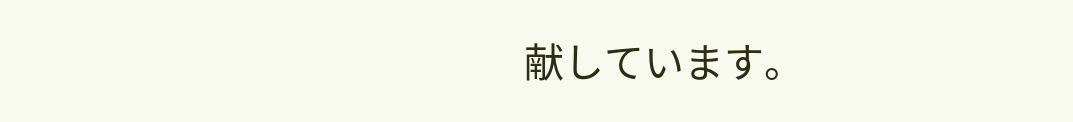献しています。